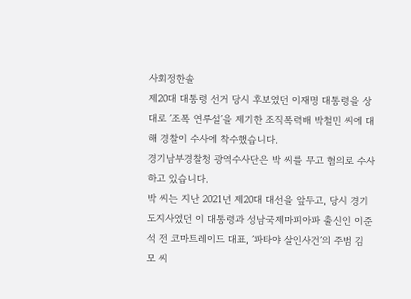사회정한솔
제20대 대통령 선거 당시 후보였던 이재명 대통령을 상대로 ′조폭 연루설′을 제기한 조직폭력배 박철민 씨에 대해 경찰이 수사에 착수했습니다.
경기남부경찰청 광역수사단은 박 씨를 무고 혐의로 수사하고 있습니다.
박 씨는 지난 2021년 제20대 대선을 앞두고, 당시 경기도지사였던 이 대통령과 성남국제마피아파 출신인 이준석 전 코마트레이드 대표, ′파타야 살인사건′의 주범 김 모 씨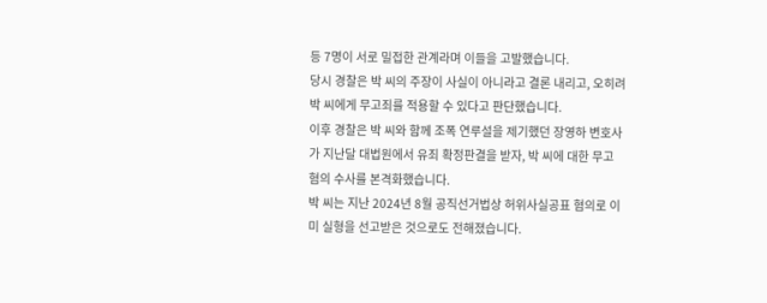등 7명이 서로 밀접한 관계라며 이들을 고발했습니다.
당시 경찰은 박 씨의 주장이 사실이 아니라고 결론 내리고, 오히려 박 씨에게 무고죄를 적용할 수 있다고 판단했습니다.
이후 경찰은 박 씨와 함께 조폭 연루설을 제기했던 장영하 변호사가 지난달 대법원에서 유죄 확정판결을 받자, 박 씨에 대한 무고 혐의 수사를 본격화했습니다.
박 씨는 지난 2024년 8월 공직선거법상 허위사실공표 혐의로 이미 실형을 선고받은 것으로도 전해졌습니다.